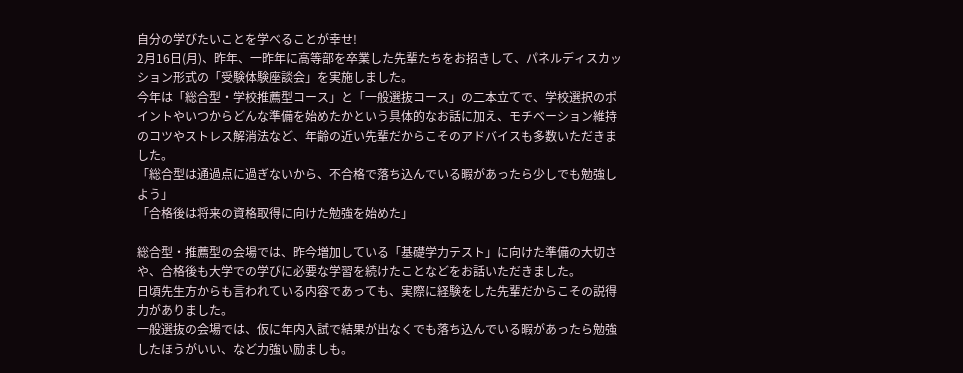自分の学びたいことを学べることが幸せ!
2月16日(月)、昨年、一昨年に高等部を卒業した先輩たちをお招きして、パネルディスカッション形式の「受験体験座談会」を実施しました。
今年は「総合型・学校推薦型コース」と「一般選抜コース」の二本立てで、学校選択のポイントやいつからどんな準備を始めたかという具体的なお話に加え、モチベーション維持のコツやストレス解消法など、年齢の近い先輩だからこそのアドバイスも多数いただきました。
「総合型は通過点に過ぎないから、不合格で落ち込んでいる暇があったら少しでも勉強しよう」
「合格後は将来の資格取得に向けた勉強を始めた」

総合型・推薦型の会場では、昨今増加している「基礎学力テスト」に向けた準備の大切さや、合格後も大学での学びに必要な学習を続けたことなどをお話いただきました。
日頃先生方からも言われている内容であっても、実際に経験をした先輩だからこその説得力がありました。
一般選抜の会場では、仮に年内入試で結果が出なくでも落ち込んでいる暇があったら勉強したほうがいい、など力強い励ましも。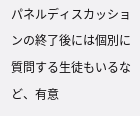パネルディスカッションの終了後には個別に質問する生徒もいるなど、有意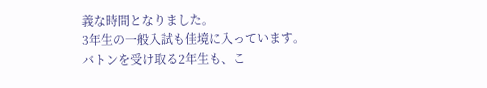義な時間となりました。
3年生の一般入試も佳境に入っています。
バトンを受け取る2年生も、こ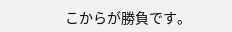こからが勝負です。